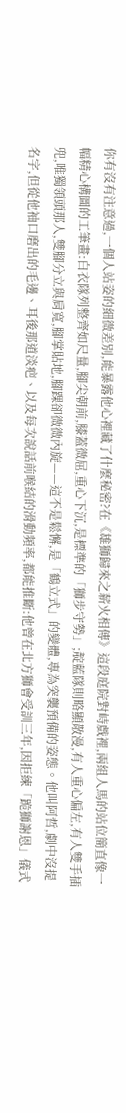你有沒有注意過,一個人站姿的細微差別,能暴露他心裡藏了什麼秘密?在《雄獅歸來之薪火相傳》這段庭院對峙戲裡,兩組人馬的站位簡直像一幅精心構圖的工筆畫:白衣隊列整齊如尺量,腳尖朝前,膝蓋微屈,重心下沉,是標準的「獅步守勢」;靛藍隊則略顯散漫,有人重心偏左,有人雙手插兜,唯獨領頭那人,雙腳分立與肩寬,腳掌貼地,腳踝卻微微內旋——這不是鬆懈,是「鶴立式」的變體,專為突襲預備的姿態。他叫阿哲,劇中沒提名字,但從他袖口磨出的毛邊、耳後那道淡疤、以及每次說話前喉結的滑動頻率,都能推斷:他曾在北方獅會受訓三年,因拒練「跪獅謝恩」儀式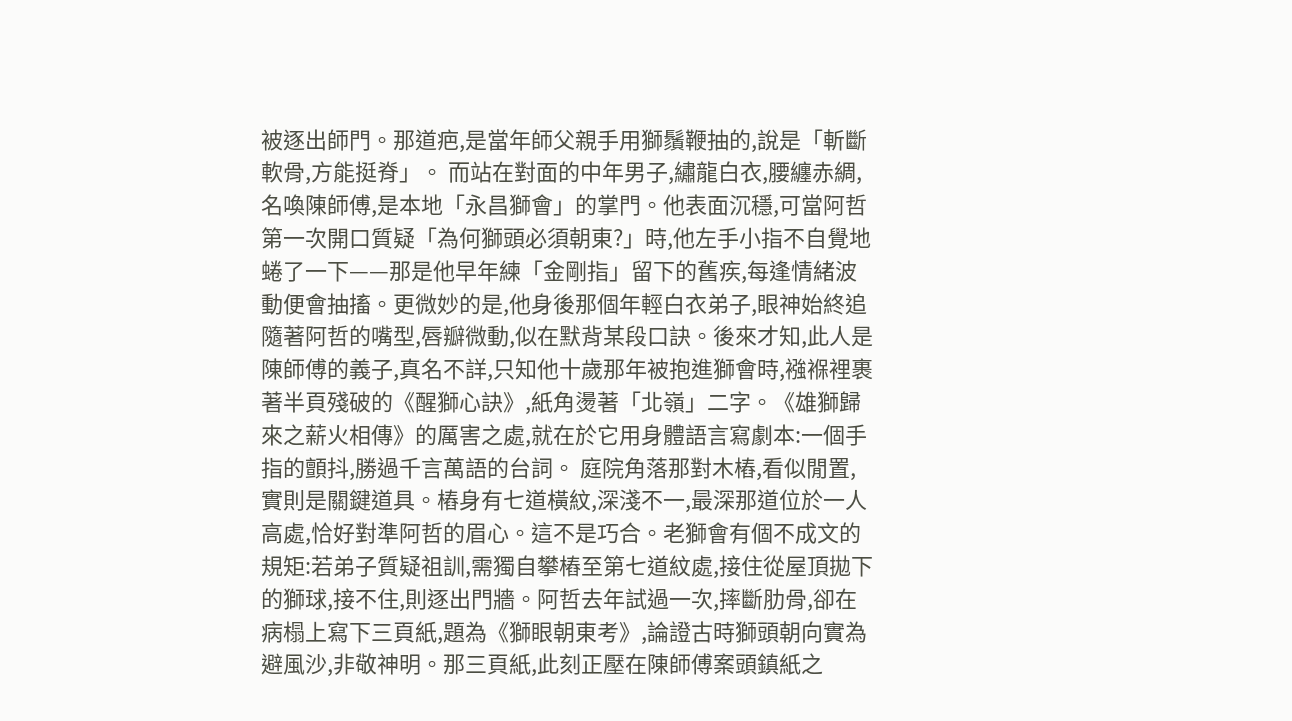被逐出師門。那道疤,是當年師父親手用獅鬚鞭抽的,說是「斬斷軟骨,方能挺脊」。 而站在對面的中年男子,繡龍白衣,腰纏赤綢,名喚陳師傅,是本地「永昌獅會」的掌門。他表面沉穩,可當阿哲第一次開口質疑「為何獅頭必須朝東?」時,他左手小指不自覺地蜷了一下——那是他早年練「金剛指」留下的舊疾,每逢情緒波動便會抽搐。更微妙的是,他身後那個年輕白衣弟子,眼神始終追隨著阿哲的嘴型,唇瓣微動,似在默背某段口訣。後來才知,此人是陳師傅的義子,真名不詳,只知他十歲那年被抱進獅會時,襁褓裡裹著半頁殘破的《醒獅心訣》,紙角燙著「北嶺」二字。《雄獅歸來之薪火相傳》的厲害之處,就在於它用身體語言寫劇本:一個手指的顫抖,勝過千言萬語的台詞。 庭院角落那對木樁,看似閒置,實則是關鍵道具。樁身有七道橫紋,深淺不一,最深那道位於一人高處,恰好對準阿哲的眉心。這不是巧合。老獅會有個不成文的規矩:若弟子質疑祖訓,需獨自攀樁至第七道紋處,接住從屋頂拋下的獅球,接不住,則逐出門牆。阿哲去年試過一次,摔斷肋骨,卻在病榻上寫下三頁紙,題為《獅眼朝東考》,論證古時獅頭朝向實為避風沙,非敬神明。那三頁紙,此刻正壓在陳師傅案頭鎮紙之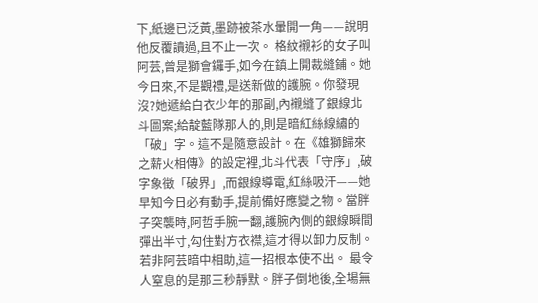下,紙邊已泛黃,墨跡被茶水暈開一角——說明他反覆讀過,且不止一次。 格紋襯衫的女子叫阿芸,曾是獅會鑼手,如今在鎮上開裁縫鋪。她今日來,不是觀禮,是送新做的護腕。你發現沒?她遞給白衣少年的那副,內襯縫了銀線北斗圖案;給靛藍隊那人的,則是暗紅絲線繡的「破」字。這不是隨意設計。在《雄獅歸來之薪火相傳》的設定裡,北斗代表「守序」,破字象徵「破界」,而銀線導電,紅絲吸汗——她早知今日必有動手,提前備好應變之物。當胖子突襲時,阿哲手腕一翻,護腕內側的銀線瞬間彈出半寸,勾住對方衣襟,這才得以卸力反制。若非阿芸暗中相助,這一招根本使不出。 最令人窒息的是那三秒靜默。胖子倒地後,全場無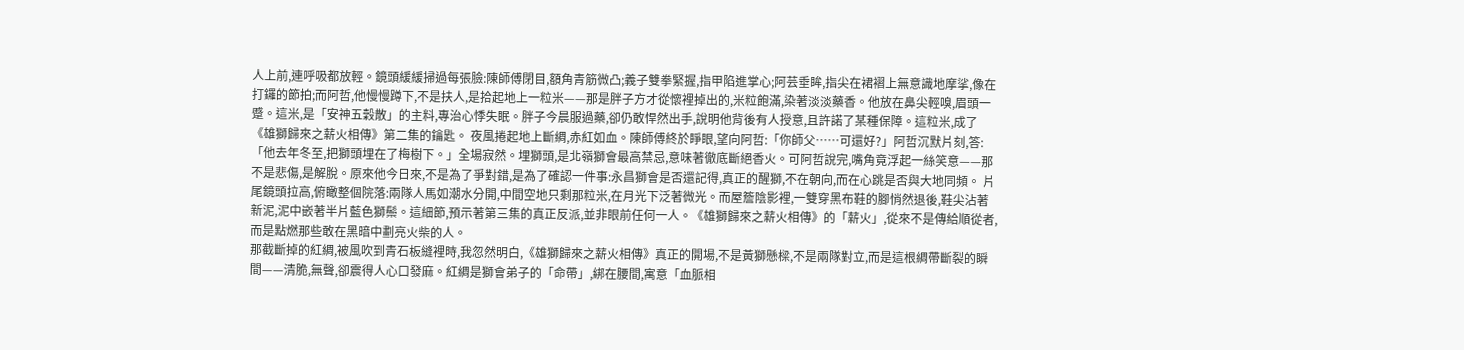人上前,連呼吸都放輕。鏡頭緩緩掃過每張臉:陳師傅閉目,額角青筋微凸;義子雙拳緊握,指甲陷進掌心;阿芸垂眸,指尖在裙褶上無意識地摩挲,像在打鑼的節拍;而阿哲,他慢慢蹲下,不是扶人,是拾起地上一粒米——那是胖子方才從懷裡掉出的,米粒飽滿,染著淡淡藥香。他放在鼻尖輕嗅,眉頭一蹙。這米,是「安神五穀散」的主料,專治心悸失眠。胖子今晨服過藥,卻仍敢悍然出手,說明他背後有人授意,且許諾了某種保障。這粒米,成了《雄獅歸來之薪火相傳》第二集的鑰匙。 夜風捲起地上斷綢,赤紅如血。陳師傅終於睜眼,望向阿哲:「你師父……可還好?」阿哲沉默片刻,答:「他去年冬至,把獅頭埋在了梅樹下。」全場寂然。埋獅頭,是北嶺獅會最高禁忌,意味著徹底斷絕香火。可阿哲說完,嘴角竟浮起一絲笑意——那不是悲傷,是解脫。原來他今日來,不是為了爭對錯,是為了確認一件事:永昌獅會是否還記得,真正的醒獅,不在朝向,而在心跳是否與大地同頻。 片尾鏡頭拉高,俯瞰整個院落:兩隊人馬如潮水分開,中間空地只剩那粒米,在月光下泛著微光。而屋簷陰影裡,一雙穿黑布鞋的腳悄然退後,鞋尖沾著新泥,泥中嵌著半片藍色獅鬃。這細節,預示著第三集的真正反派,並非眼前任何一人。《雄獅歸來之薪火相傳》的「薪火」,從來不是傳給順從者,而是點燃那些敢在黑暗中劃亮火柴的人。
那截斷掉的紅綢,被風吹到青石板縫裡時,我忽然明白,《雄獅歸來之薪火相傳》真正的開場,不是黃獅懸樑,不是兩隊對立,而是這根綢帶斷裂的瞬間——清脆,無聲,卻震得人心口發麻。紅綢是獅會弟子的「命帶」,綁在腰間,寓意「血脈相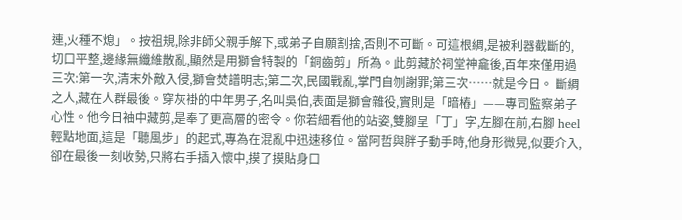連,火種不熄」。按祖規,除非師父親手解下,或弟子自願割捨,否則不可斷。可這根綢,是被利器截斷的,切口平整,邊緣無纖維散亂,顯然是用獅會特製的「銅齒剪」所為。此剪藏於祠堂神龕後,百年來僅用過三次:第一次,清末外敵入侵,獅會焚譜明志;第二次,民國戰亂,掌門自刎謝罪;第三次……就是今日。 斷綢之人,藏在人群最後。穿灰褂的中年男子,名叫吳伯,表面是獅會雜役,實則是「暗樁」——專司監察弟子心性。他今日袖中藏剪,是奉了更高層的密令。你若細看他的站姿,雙腳呈「丁」字,左腳在前,右腳 heel 輕點地面,這是「聽風步」的起式,專為在混亂中迅速移位。當阿哲與胖子動手時,他身形微晃,似要介入,卻在最後一刻收勢,只將右手插入懷中,摸了摸貼身口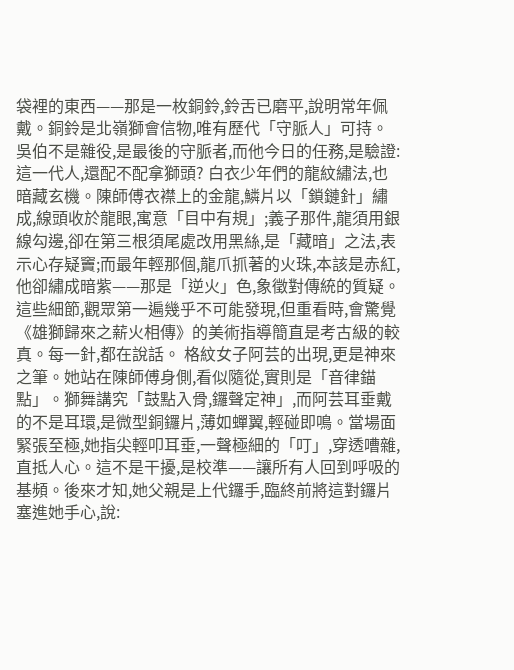袋裡的東西——那是一枚銅鈴,鈴舌已磨平,說明常年佩戴。銅鈴是北嶺獅會信物,唯有歷代「守脈人」可持。吳伯不是雜役,是最後的守脈者,而他今日的任務,是驗證:這一代人,還配不配拿獅頭? 白衣少年們的龍紋繡法,也暗藏玄機。陳師傅衣襟上的金龍,鱗片以「鎖鏈針」繡成,線頭收於龍眼,寓意「目中有規」;義子那件,龍須用銀線勾邊,卻在第三根須尾處改用黑絲,是「藏暗」之法,表示心存疑竇;而最年輕那個,龍爪抓著的火珠,本該是赤紅,他卻繡成暗紫——那是「逆火」色,象徵對傳統的質疑。這些細節,觀眾第一遍幾乎不可能發現,但重看時,會驚覺《雄獅歸來之薪火相傳》的美術指導簡直是考古級的較真。每一針,都在說話。 格紋女子阿芸的出現,更是神來之筆。她站在陳師傅身側,看似隨從,實則是「音律錨點」。獅舞講究「鼓點入骨,鑼聲定神」,而阿芸耳垂戴的不是耳環,是微型銅鑼片,薄如蟬翼,輕碰即鳴。當場面緊張至極,她指尖輕叩耳垂,一聲極細的「叮」,穿透嘈雜,直抵人心。這不是干擾,是校準——讓所有人回到呼吸的基頻。後來才知,她父親是上代鑼手,臨終前將這對鑼片塞進她手心,說: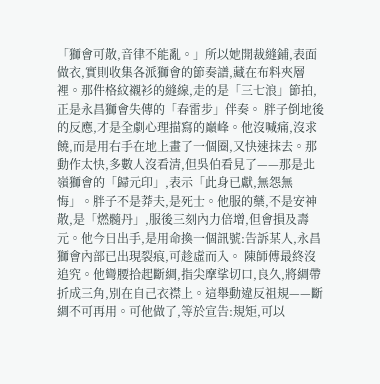「獅會可散,音律不能亂。」所以她開裁縫鋪,表面做衣,實則收集各派獅會的節奏譜,藏在布料夾層裡。那件格紋襯衫的縫線,走的是「三七浪」節拍,正是永昌獅會失傳的「春雷步」伴奏。 胖子倒地後的反應,才是全劇心理描寫的巔峰。他沒喊痛,沒求饒,而是用右手在地上畫了一個圈,又快速抹去。那動作太快,多數人沒看清,但吳伯看見了——那是北嶺獅會的「歸元印」,表示「此身已獻,無怨無悔」。胖子不是莽夫,是死士。他服的藥,不是安神散,是「燃髓丹」,服後三刻內力倍增,但會損及壽元。他今日出手,是用命換一個訊號:告訴某人,永昌獅會內部已出現裂痕,可趁虛而入。 陳師傅最終沒追究。他彎腰拾起斷綢,指尖摩挲切口,良久,將綢帶折成三角,別在自己衣襟上。這舉動違反祖規——斷綢不可再用。可他做了,等於宣告:規矩,可以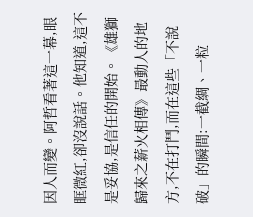因人而變。阿哲看著這一幕,眼眶微紅,卻沒說話。他知道,這不是妥協,是信任的開始。《雄獅歸來之薪火相傳》最動人的地方,不在打鬥,而在這些「不說破」的瞬間:一截綢、一粒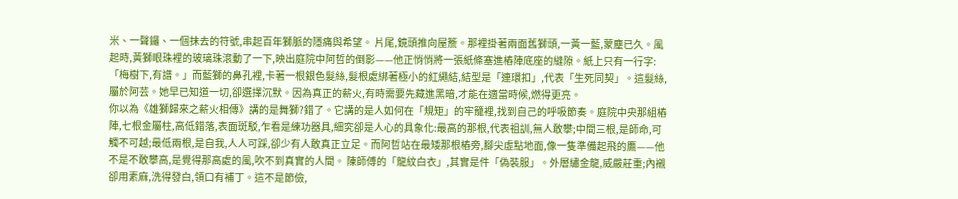米、一聲鑼、一個抹去的符號,串起百年獅脈的隱痛與希望。 片尾,鏡頭推向屋簷。那裡掛著兩面舊獅頭,一黃一藍,蒙塵已久。風起時,黃獅眼珠裡的玻璃珠滾動了一下,映出庭院中阿哲的倒影——他正悄悄將一張紙條塞進樁陣底座的縫隙。紙上只有一行字:「梅樹下,有譜。」而藍獅的鼻孔裡,卡著一根銀色髮絲,髮根處綁著極小的紅繩結,結型是「連環扣」,代表「生死同契」。這髮絲,屬於阿芸。她早已知道一切,卻選擇沉默。因為真正的薪火,有時需要先藏進黑暗,才能在適當時候,燃得更亮。
你以為《雄獅歸來之薪火相傳》講的是舞獅?錯了。它講的是人如何在「規矩」的牢籠裡,找到自己的呼吸節奏。庭院中央那組樁陣,七根金屬柱,高低錯落,表面斑駁,乍看是練功器具,細究卻是人心的具象化:最高的那根,代表祖訓,無人敢攀;中間三根,是師命,可觸不可越;最低兩根,是自我,人人可踩,卻少有人敢真正立足。而阿哲站在最矮那根樁旁,腳尖虛點地面,像一隻準備起飛的鷹——他不是不敢攀高,是覺得那高處的風,吹不到真實的人間。 陳師傅的「龍紋白衣」,其實是件「偽裝服」。外層繡金龍,威嚴莊重;內襯卻用素麻,洗得發白,領口有補丁。這不是節儉,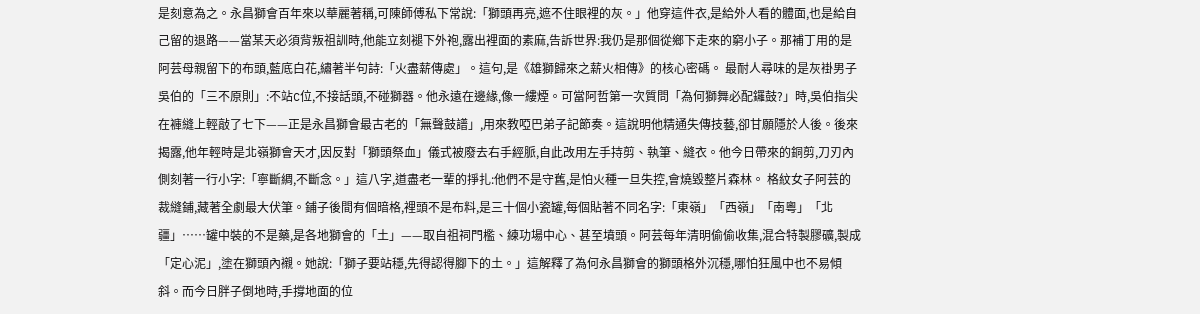是刻意為之。永昌獅會百年來以華麗著稱,可陳師傅私下常說:「獅頭再亮,遮不住眼裡的灰。」他穿這件衣,是給外人看的體面,也是給自己留的退路——當某天必須背叛祖訓時,他能立刻褪下外袍,露出裡面的素麻,告訴世界:我仍是那個從鄉下走來的窮小子。那補丁用的是阿芸母親留下的布頭,藍底白花,繡著半句詩:「火盡薪傳處」。這句,是《雄獅歸來之薪火相傳》的核心密碼。 最耐人尋味的是灰褂男子吳伯的「三不原則」:不站C位,不接話頭,不碰獅器。他永遠在邊緣,像一縷煙。可當阿哲第一次質問「為何獅舞必配鑼鼓?」時,吳伯指尖在褲縫上輕敲了七下——正是永昌獅會最古老的「無聲鼓譜」,用來教啞巴弟子記節奏。這說明他精通失傳技藝,卻甘願隱於人後。後來揭露,他年輕時是北嶺獅會天才,因反對「獅頭祭血」儀式被廢去右手經脈,自此改用左手持剪、執筆、縫衣。他今日帶來的銅剪,刀刃內側刻著一行小字:「寧斷綢,不斷念。」這八字,道盡老一輩的掙扎:他們不是守舊,是怕火種一旦失控,會燒毀整片森林。 格紋女子阿芸的裁縫鋪,藏著全劇最大伏筆。鋪子後間有個暗格,裡頭不是布料,是三十個小瓷罐,每個貼著不同名字:「東嶺」「西嶺」「南粵」「北疆」……罐中裝的不是藥,是各地獅會的「土」——取自祖祠門檻、練功場中心、甚至墳頭。阿芸每年清明偷偷收集,混合特製膠礦,製成「定心泥」,塗在獅頭內襯。她說:「獅子要站穩,先得認得腳下的土。」這解釋了為何永昌獅會的獅頭格外沉穩,哪怕狂風中也不易傾斜。而今日胖子倒地時,手撐地面的位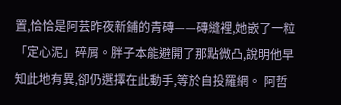置,恰恰是阿芸昨夜新鋪的青磚——磚縫裡,她嵌了一粒「定心泥」碎屑。胖子本能避開了那點微凸,說明他早知此地有異,卻仍選擇在此動手,等於自投羅網。 阿哲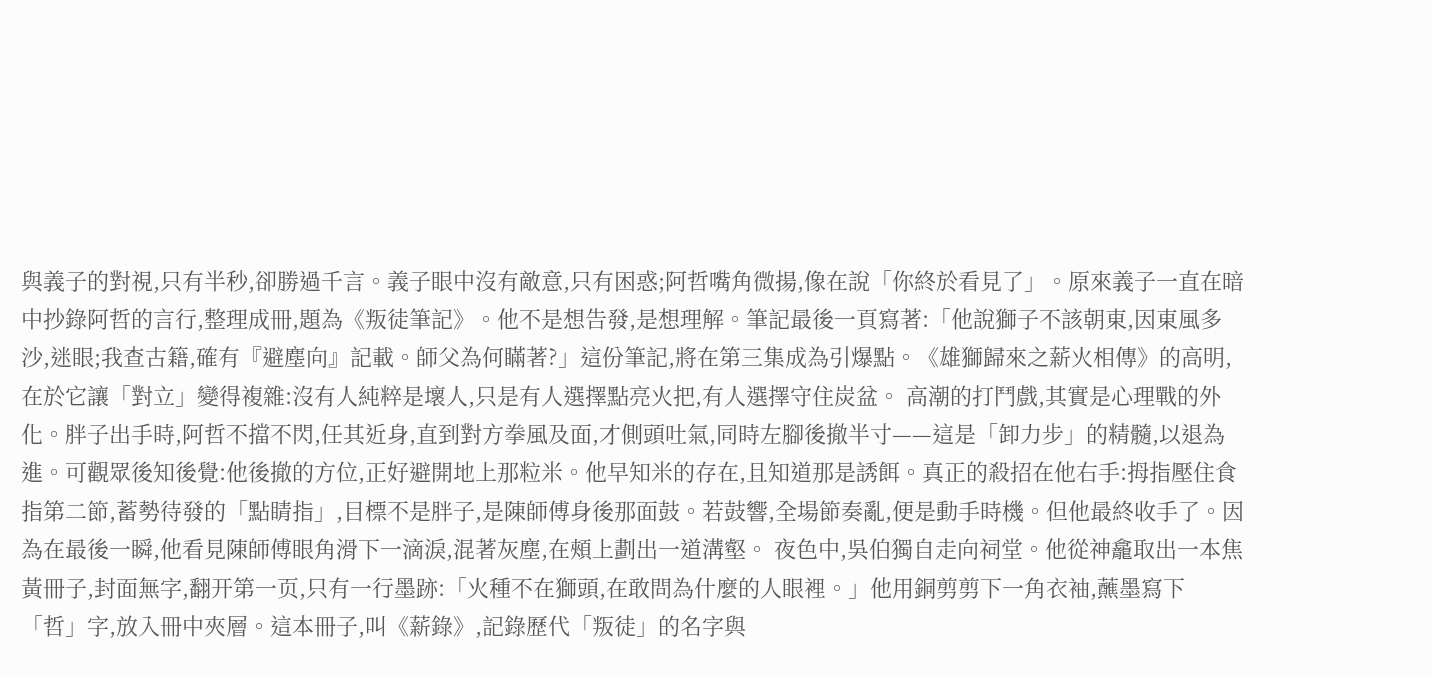與義子的對視,只有半秒,卻勝過千言。義子眼中沒有敵意,只有困惑;阿哲嘴角微揚,像在說「你終於看見了」。原來義子一直在暗中抄錄阿哲的言行,整理成冊,題為《叛徒筆記》。他不是想告發,是想理解。筆記最後一頁寫著:「他說獅子不該朝東,因東風多沙,迷眼;我查古籍,確有『避塵向』記載。師父為何瞞著?」這份筆記,將在第三集成為引爆點。《雄獅歸來之薪火相傳》的高明,在於它讓「對立」變得複雜:沒有人純粹是壞人,只是有人選擇點亮火把,有人選擇守住炭盆。 高潮的打鬥戲,其實是心理戰的外化。胖子出手時,阿哲不擋不閃,任其近身,直到對方拳風及面,才側頭吐氣,同時左腳後撤半寸——這是「卸力步」的精髓,以退為進。可觀眾後知後覺:他後撤的方位,正好避開地上那粒米。他早知米的存在,且知道那是誘餌。真正的殺招在他右手:拇指壓住食指第二節,蓄勢待發的「點睛指」,目標不是胖子,是陳師傅身後那面鼓。若鼓響,全場節奏亂,便是動手時機。但他最終收手了。因為在最後一瞬,他看見陳師傅眼角滑下一滴淚,混著灰塵,在頰上劃出一道溝壑。 夜色中,吳伯獨自走向祠堂。他從神龕取出一本焦黃冊子,封面無字,翻开第一页,只有一行墨跡:「火種不在獅頭,在敢問為什麼的人眼裡。」他用銅剪剪下一角衣袖,蘸墨寫下「哲」字,放入冊中夾層。這本冊子,叫《薪錄》,記錄歷代「叛徒」的名字與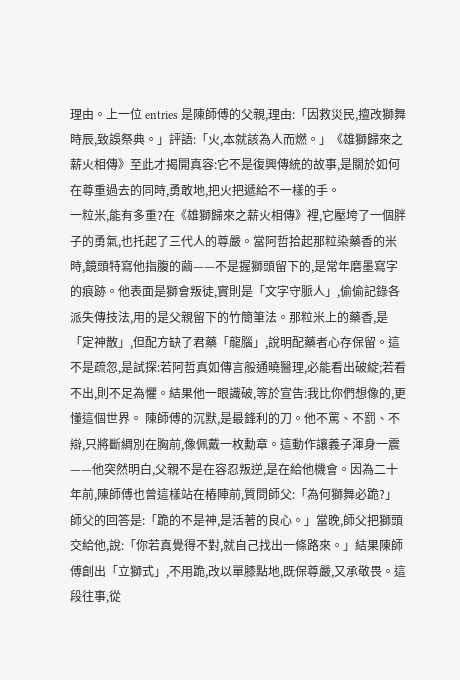理由。上一位 entries 是陳師傅的父親,理由:「因救災民,擅改獅舞時辰,致誤祭典。」評語:「火,本就該為人而燃。」《雄獅歸來之薪火相傳》至此才揭開真容:它不是復興傳統的故事,是關於如何在尊重過去的同時,勇敢地,把火把遞給不一樣的手。
一粒米,能有多重?在《雄獅歸來之薪火相傳》裡,它壓垮了一個胖子的勇氣,也托起了三代人的尊嚴。當阿哲拾起那粒染藥香的米時,鏡頭特寫他指腹的繭——不是握獅頭留下的,是常年磨墨寫字的痕跡。他表面是獅會叛徒,實則是「文字守脈人」,偷偷記錄各派失傳技法,用的是父親留下的竹簡筆法。那粒米上的藥香,是「定神散」,但配方缺了君藥「龍腦」,說明配藥者心存保留。這不是疏忽,是試探:若阿哲真如傳言般通曉醫理,必能看出破綻;若看不出,則不足為懼。結果他一眼識破,等於宣告:我比你們想像的,更懂這個世界。 陳師傅的沉默,是最鋒利的刀。他不罵、不罰、不辯,只將斷綢別在胸前,像佩戴一枚勳章。這動作讓義子渾身一震——他突然明白,父親不是在容忍叛逆,是在給他機會。因為二十年前,陳師傅也曾這樣站在樁陣前,質問師父:「為何獅舞必跪?」師父的回答是:「跪的不是神,是活著的良心。」當晚,師父把獅頭交給他,說:「你若真覺得不對,就自己找出一條路來。」結果陳師傅創出「立獅式」,不用跪,改以單膝點地,既保尊嚴,又承敬畏。這段往事,從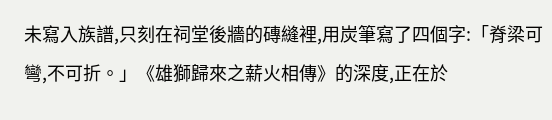未寫入族譜,只刻在祠堂後牆的磚縫裡,用炭筆寫了四個字:「脊梁可彎,不可折。」《雄獅歸來之薪火相傳》的深度,正在於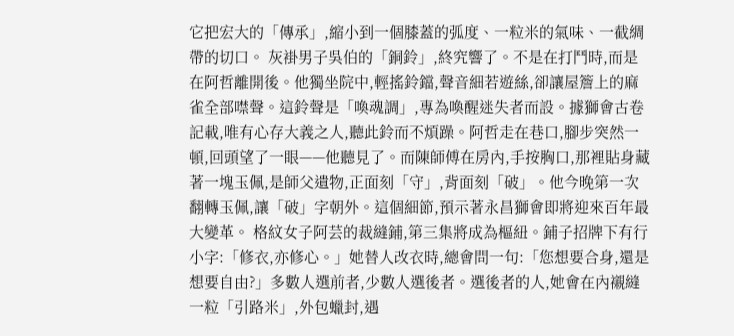它把宏大的「傳承」,縮小到一個膝蓋的弧度、一粒米的氣味、一截綢帶的切口。 灰褂男子吳伯的「銅鈴」,終究響了。不是在打鬥時,而是在阿哲離開後。他獨坐院中,輕搖鈴鐺,聲音細若遊絲,卻讓屋簷上的麻雀全部噤聲。這鈴聲是「喚魂調」,專為喚醒迷失者而設。據獅會古卷記載,唯有心存大義之人,聽此鈴而不煩躁。阿哲走在巷口,腳步突然一頓,回頭望了一眼——他聽見了。而陳師傅在房內,手按胸口,那裡貼身藏著一塊玉佩,是師父遺物,正面刻「守」,背面刻「破」。他今晚第一次翻轉玉佩,讓「破」字朝外。這個細節,預示著永昌獅會即將迎來百年最大變革。 格紋女子阿芸的裁縫鋪,第三集將成為樞紐。鋪子招牌下有行小字:「修衣,亦修心。」她替人改衣時,總會問一句:「您想要合身,還是想要自由?」多數人選前者,少數人選後者。選後者的人,她會在內襯縫一粒「引路米」,外包蠟封,遇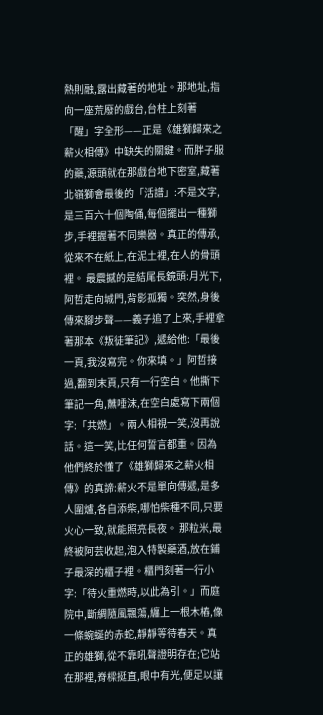熱則融,露出藏著的地址。那地址,指向一座荒廢的戲台,台柱上刻著「醒」字全形——正是《雄獅歸來之薪火相傳》中缺失的關鍵。而胖子服的藥,源頭就在那戲台地下密室,藏著北嶺獅會最後的「活譜」:不是文字,是三百六十個陶俑,每個擺出一種獅步,手裡握著不同樂器。真正的傳承,從來不在紙上,在泥土裡,在人的骨頭裡。 最震撼的是結尾長鏡頭:月光下,阿哲走向城門,背影孤獨。突然,身後傳來腳步聲——義子追了上來,手裡拿著那本《叛徒筆記》,遞給他:「最後一頁,我沒寫完。你來填。」阿哲接過,翻到末頁,只有一行空白。他撕下筆記一角,蘸唾沫,在空白處寫下兩個字:「共燃」。兩人相視一笑,沒再說話。這一笑,比任何誓言都重。因為他們終於懂了《雄獅歸來之薪火相傳》的真諦:薪火不是單向傳遞,是多人圍爐,各自添柴,哪怕柴種不同,只要火心一致,就能照亮長夜。 那粒米,最終被阿芸收起,泡入特製藥酒,放在鋪子最深的櫃子裡。櫃門刻著一行小字:「待火重燃時,以此為引。」而庭院中,斷綢隨風飄蕩,纏上一根木樁,像一條蜿蜒的赤蛇,靜靜等待春天。真正的雄獅,從不靠吼聲證明存在;它站在那裡,脊樑挺直,眼中有光,便足以讓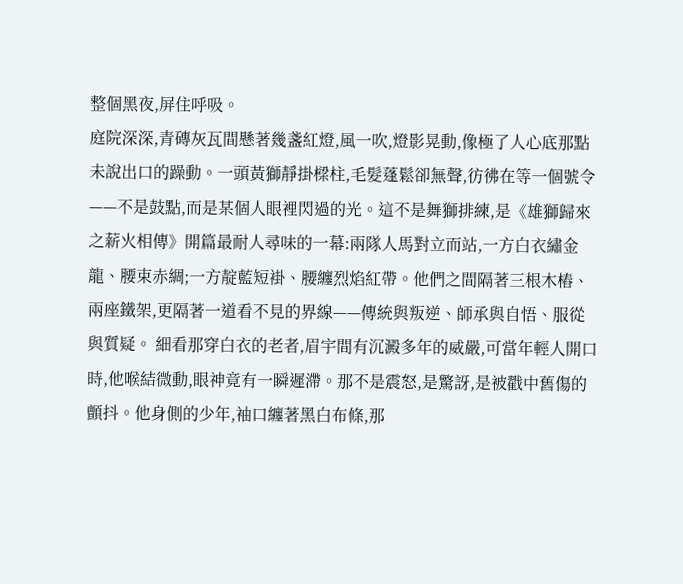整個黑夜,屏住呼吸。
庭院深深,青磚灰瓦間懸著幾盞紅燈,風一吹,燈影晃動,像極了人心底那點未說出口的躁動。一頭黃獅靜掛樑柱,毛髮蓬鬆卻無聲,彷彿在等一個號令——不是鼓點,而是某個人眼裡閃過的光。這不是舞獅排練,是《雄獅歸來之薪火相傳》開篇最耐人尋味的一幕:兩隊人馬對立而站,一方白衣繡金龍、腰束赤綢;一方靛藍短褂、腰纏烈焰紅帶。他們之間隔著三根木樁、兩座鐵架,更隔著一道看不見的界線——傳統與叛逆、師承與自悟、服從與質疑。 細看那穿白衣的老者,眉宇間有沉澱多年的威嚴,可當年輕人開口時,他喉結微動,眼神竟有一瞬遲滯。那不是震怒,是驚訝,是被戳中舊傷的顫抖。他身側的少年,袖口纏著黑白布條,那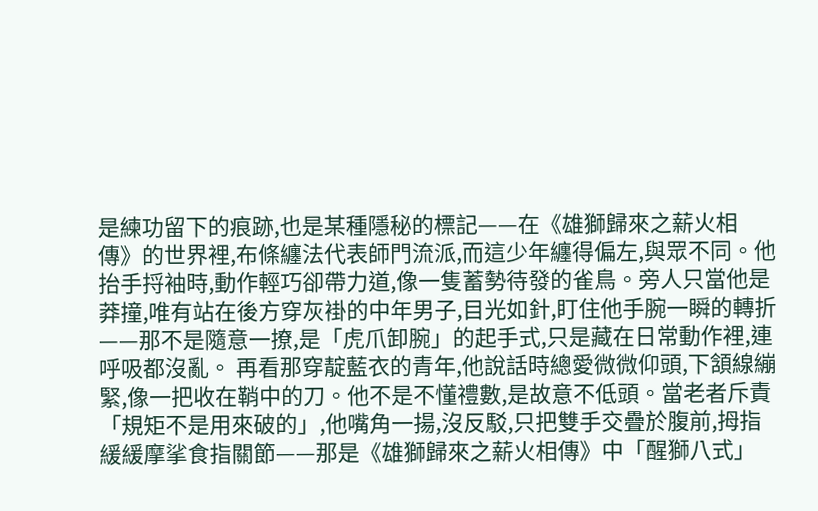是練功留下的痕跡,也是某種隱秘的標記——在《雄獅歸來之薪火相傳》的世界裡,布條纏法代表師門流派,而這少年纏得偏左,與眾不同。他抬手捋袖時,動作輕巧卻帶力道,像一隻蓄勢待發的雀鳥。旁人只當他是莽撞,唯有站在後方穿灰褂的中年男子,目光如針,盯住他手腕一瞬的轉折——那不是隨意一撩,是「虎爪卸腕」的起手式,只是藏在日常動作裡,連呼吸都沒亂。 再看那穿靛藍衣的青年,他說話時總愛微微仰頭,下頷線繃緊,像一把收在鞘中的刀。他不是不懂禮數,是故意不低頭。當老者斥責「規矩不是用來破的」,他嘴角一揚,沒反駁,只把雙手交疊於腹前,拇指緩緩摩挲食指關節——那是《雄獅歸來之薪火相傳》中「醒獅八式」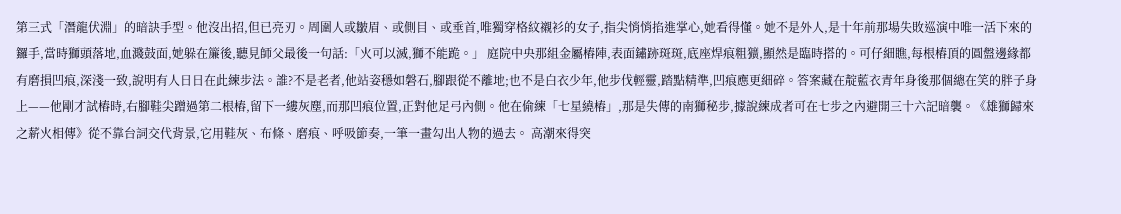第三式「潛龍伏淵」的暗訣手型。他沒出招,但已亮刃。周圍人或皺眉、或側目、或垂首,唯獨穿格紋襯衫的女子,指尖悄悄掐進掌心,她看得懂。她不是外人,是十年前那場失敗巡演中唯一活下來的鑼手,當時獅頭落地,血濺鼓面,她躲在簾後,聽見師父最後一句話:「火可以滅,獅不能跪。」 庭院中央那組金屬樁陣,表面鏽跡斑斑,底座焊痕粗獷,顯然是臨時搭的。可仔細瞧,每根樁頂的圓盤邊緣都有磨損凹痕,深淺一致,說明有人日日在此練步法。誰?不是老者,他站姿穩如磐石,腳跟從不離地;也不是白衣少年,他步伐輕靈,踏點精準,凹痕應更細碎。答案藏在靛藍衣青年身後那個總在笑的胖子身上——他剛才試樁時,右腳鞋尖蹭過第二根樁,留下一縷灰塵,而那凹痕位置,正對他足弓內側。他在偷練「七星繞樁」,那是失傳的南獅秘步,據說練成者可在七步之內避開三十六記暗襲。《雄獅歸來之薪火相傳》從不靠台詞交代背景,它用鞋灰、布條、磨痕、呼吸節奏,一筆一畫勾出人物的過去。 高潮來得突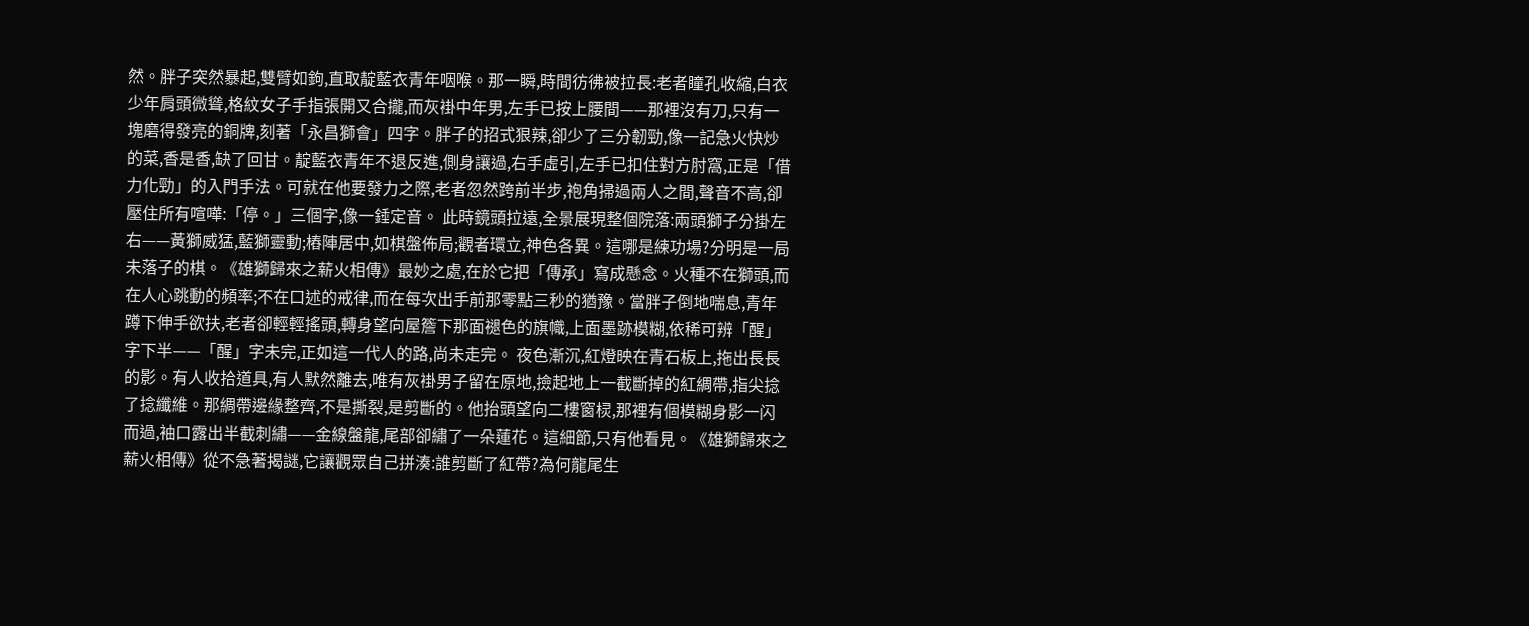然。胖子突然暴起,雙臂如鉤,直取靛藍衣青年咽喉。那一瞬,時間彷彿被拉長:老者瞳孔收縮,白衣少年肩頭微聳,格紋女子手指張開又合攏,而灰褂中年男,左手已按上腰間——那裡沒有刀,只有一塊磨得發亮的銅牌,刻著「永昌獅會」四字。胖子的招式狠辣,卻少了三分韌勁,像一記急火快炒的菜,香是香,缺了回甘。靛藍衣青年不退反進,側身讓過,右手虛引,左手已扣住對方肘窩,正是「借力化勁」的入門手法。可就在他要發力之際,老者忽然跨前半步,袍角掃過兩人之間,聲音不高,卻壓住所有喧嘩:「停。」三個字,像一錘定音。 此時鏡頭拉遠,全景展現整個院落:兩頭獅子分掛左右——黃獅威猛,藍獅靈動;樁陣居中,如棋盤佈局;觀者環立,神色各異。這哪是練功場?分明是一局未落子的棋。《雄獅歸來之薪火相傳》最妙之處,在於它把「傳承」寫成懸念。火種不在獅頭,而在人心跳動的頻率;不在口述的戒律,而在每次出手前那零點三秒的猶豫。當胖子倒地喘息,青年蹲下伸手欲扶,老者卻輕輕搖頭,轉身望向屋簷下那面褪色的旗幟,上面墨跡模糊,依稀可辨「醒」字下半——「醒」字未完,正如這一代人的路,尚未走完。 夜色漸沉,紅燈映在青石板上,拖出長長的影。有人收拾道具,有人默然離去,唯有灰褂男子留在原地,撿起地上一截斷掉的紅綢帶,指尖捻了捻纖維。那綢帶邊緣整齊,不是撕裂,是剪斷的。他抬頭望向二樓窗棂,那裡有個模糊身影一闪而過,袖口露出半截刺繡——金線盤龍,尾部卻繡了一朵蓮花。這細節,只有他看見。《雄獅歸來之薪火相傳》從不急著揭謎,它讓觀眾自己拼湊:誰剪斷了紅帶?為何龍尾生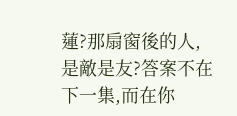蓮?那扇窗後的人,是敵是友?答案不在下一集,而在你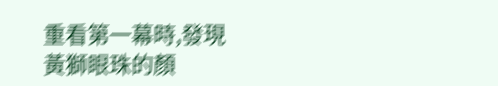重看第一幕時,發現黃獅眼珠的顏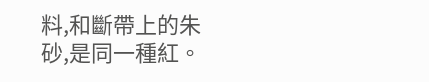料,和斷帶上的朱砂,是同一種紅。